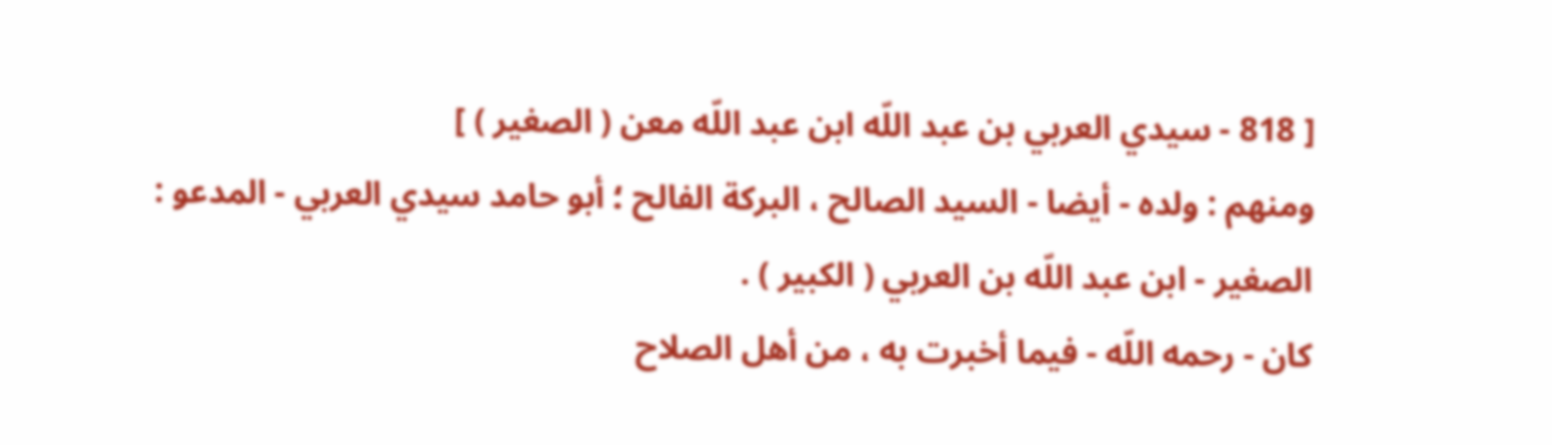[ 818 - سيدي العربي بن عبد اللّه ابن عبد اللّه معن ( الصغير ) ]
ومنهم : ولده - أيضا - السيد الصالح ، البركة الفالح ؛ أبو حامد سيدي العربي - المدعو :
الصغير - ابن عبد اللّه بن العربي ( الكبير ) .
كان - رحمه اللّه - فيما أخبرت به ، من أهل الصلاح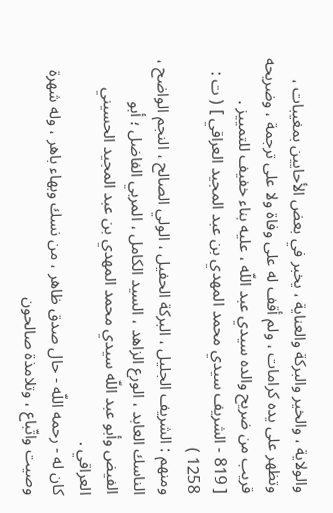والولاية ، والخير والبركة والعناية ، يخبر في بعض الأحايين بمغيبات ، وتظهر على يده كرامات ، ولم أقف له على وفاة ولا على ترجمة ، وضريحه قريب من ضريح والده سيدي عبد اللّه ، عليه بناء خفيف للتمييز .
[ 819 - الشريف سيدي محمد المهدي بن عبد المجيد العراقي ] ( ت : 1258 )
ومنهم : الشريف الجليل ، البركة الحفيل ، الولي الصالح ، النجم الواضح ، الناسك العابد ، الورع الزاهد ، السيد الكامل ، المربي الفاضل ؛ أبو الفيض وأبو عبد اللّه سيدي محمد المهدي بن عبد المجيد الحسيني العراقي .
كان له - رحمه اللّه - حال صدق ظاهر ، من نسك وبهاء باهر ، وله شهرة وصيت واتّباع ، وتلامذة صالحون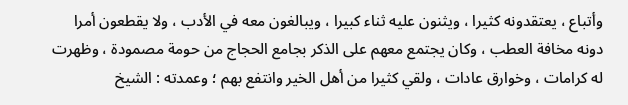وأتباع ، يعتقدونه كثيرا ، ويثنون عليه ثناء كبيرا ، ويبالغون معه في الأدب ، ولا يقطعون أمرا دونه مخافة العطب ، وكان يجتمع معهم على الذكر بجامع الحجاج من حومة مصمودة ، وظهرت له كرامات ، وخوارق عادات ، ولقي كثيرا من أهل الخير وانتفع بهم ؛ وعمدته : الشيخ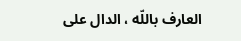العارف باللّه ، الدال على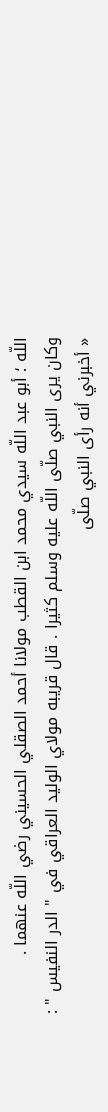اللّه ؛ أبو عبد اللّه سيدي محمد ابن القطب مولانا أحمد الصقلي الحسيني رضي اللّه عنهما .
وكان يرى النبي صلّى اللّه عليه وسلم كثيرا . قال قريبه مولاي الوليد العراقي في " الدر النفيس " :
« أخبرني أنه رأى النبي صلّى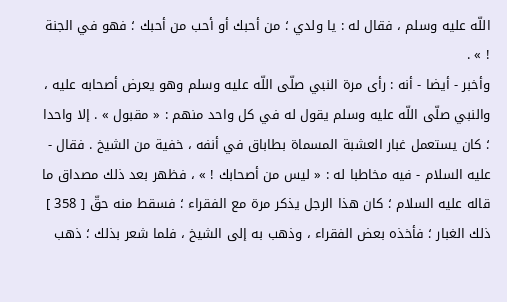اللّه عليه وسلم ، فقال له : يا ولدي ؛ من أحبك أو أحب من أحبك ؛ فهو في الجنة ! » .
وأخبر - أيضا - أنه : رأى مرة النبي صلّى اللّه عليه وسلم وهو يعرض أصحابه عليه ، والنبي صلّى اللّه عليه وسلم يقول له في كل واحد منهم : « مقبول » . إلا واحدا ؛ كان يستعمل غبار العشبة المسماة بطاباق في أنفه ، خفية من الشيخ . فقال - عليه السلام - فيه مخاطبا له : « ليس من أصحابك ! » ، فظهر بعد ذلك مصداق ما قاله عليه السلام ؛ كان هذا الرجل يذكر مرة مع الفقراء ؛ فسقط منه حقّ [ 358 ] ذلك الغبار ؛ فأخذه بعض الفقراء ، وذهب به إلى الشيخ ، فلما شعر بذلك ؛ ذهب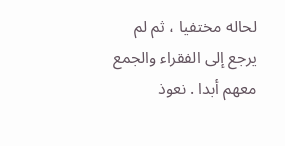لحاله مختفيا ، ثم لم يرجع إلى الفقراء والجمع معهم أبدا . نعوذ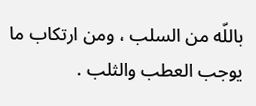باللّه من السلب ، ومن ارتكاب ما يوجب العطب والثلب .